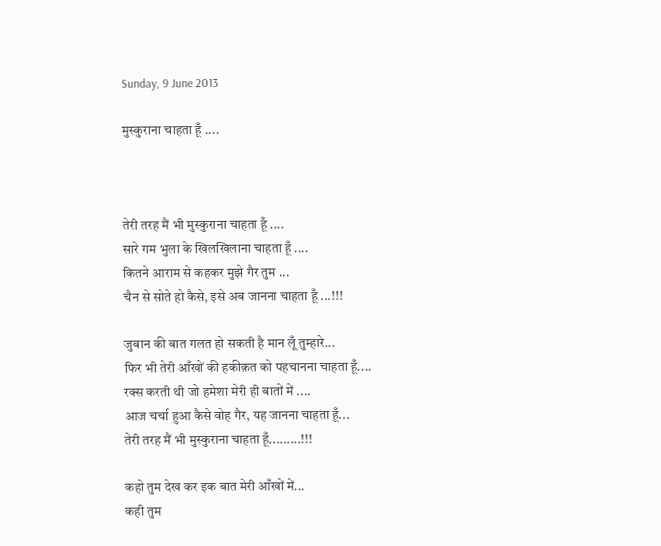Sunday, 9 June 2013

मुस्कुराना चाहता हूँ ....



तेरी तरह मैं भी मुस्कुराना चाहता हूँ ....
सारे गम भुला के खिलखिलाना चाहता हूँ ....
कितने आराम से कहकर मुझे गैर तुम ...
चैन से सोते हो कैसे, इसे अब जानना चाहता हूँ ...!!!

जुबान की बात गलत हो सकती है मान लूँ तुम्हारे...
फिर भी तेरी आँखों की हकीक़त को पहचानना चाहता हूँ....
रक्स करती थी जो हमेशा मेरी ही बातों में ....
आज चर्चा हुआ कैसे वोह गैर, यह जानना चाहता हूँ...
तेरी तरह मैं भी मुस्कुराना चाहता हूँ.........!!!

कहो तुम देख कर इक बात मेरी आँखों में...
कही तुम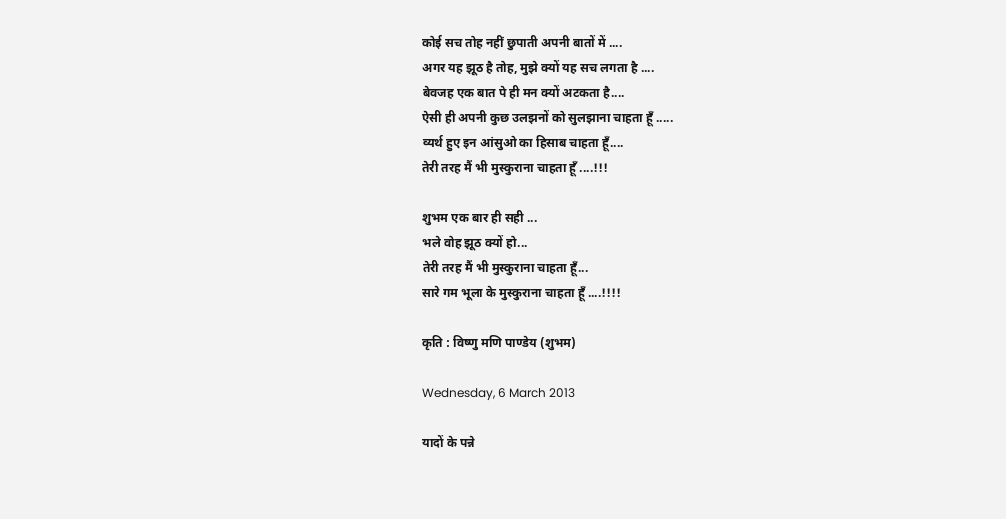कोई सच तोह नहीं छुपाती अपनी बातों में ....
अगर यह झूठ है तोह, मुझे क्यों यह सच लगता है ....
बेवजह एक बात पे ही मन क्यों अटकता है....
ऐसी ही अपनी कुछ उलझनों को सुलझाना चाहता हूँ .....
व्यर्थ हुए इन आंसुओ का हिसाब चाहता हूँ....
तेरी तरह मैं भी मुस्कुराना चाहता हूँ ....!!!

शुभम एक बार ही सही ...
भले वोह झूठ क्यों हो...
तेरी तरह मैं भी मुस्कुराना चाहता हूँ...
सारे गम भूला के मुस्कुराना चाहता हूँ ....!!!!

कृति : विष्णु मणि पाण्डेय (शुभम)

Wednesday, 6 March 2013

यादों के पन्ने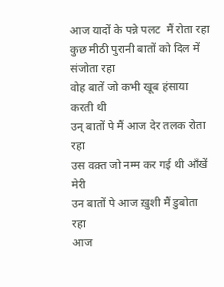आज यादों के पन्ने पलट  मैं रोता रहा
कुछ मीठी पुरानी बातों को दिल में संजोता रहा
वोह बातें जो कभी खूब हंसाया करती थी
उन् बातों पे मैं आज देर तलक रोता रहा
उस वक़्त जो नम्म कर गई थी आँखें मेरी
उन बातों पे आज ख़ुशी मैं डुबोता रहा
आज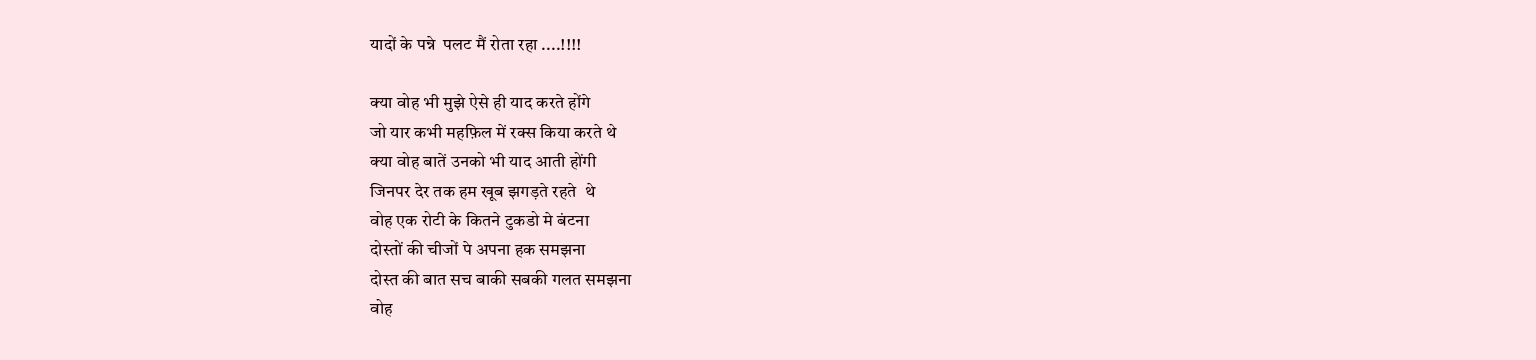यादों के पन्ने  पलट मैं रोता रहा ....!!!!

क्या वोह भी मुझे ऐसे ही याद करते होंगे
जो यार कभी महफ़िल में रक्स किया करते थे
क्या वोह बातें उनको भी याद आती होंगी
जिनपर देर तक हम खूब झगड़ते रहते  थे
वोह एक रोटी के कितने टुकडो मे बंटना
दोस्तों की चीजों पे अपना हक समझना
दोस्त की बात सच बाकी सबकी गलत समझना
वोह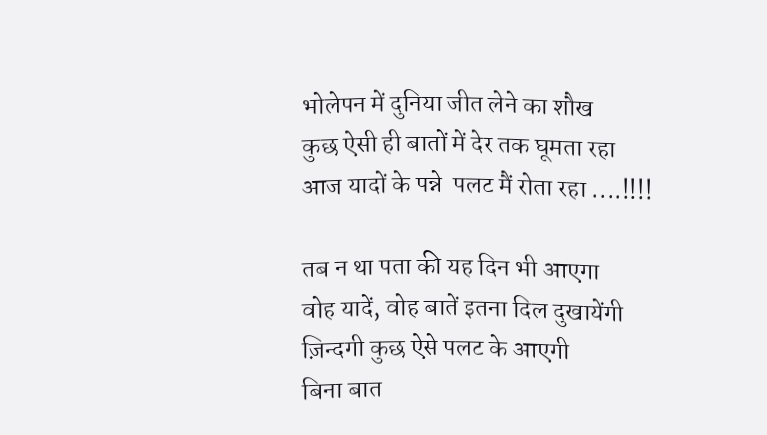भोलेपन में दुनिया जीत लेने का शौख
कुछ ऐसी ही बातों में देर तक घूमता रहा
आज यादों के पन्ने  पलट मैं रोता रहा ....!!!!

तब न था पता की यह दिन भी आएगा
वोह यादें, वोह बातें इतना दिल दुखायेंगी
ज़िन्दगी कुछ ऐसे पलट के आएगी
बिना बात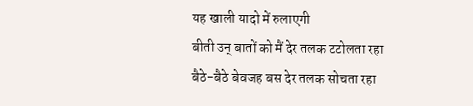यह खाली यादो में रुलाएगी
बीती उन् बातों को मैं देर तलक टटोलता रहा
बैठे-बैठे बेवजह बस देर तलक सोचता रहा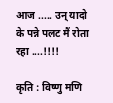आज ..... उन् यादो के पन्ने पलट मैं रोता रहा ....!!!!

कृति : विष्णु मणि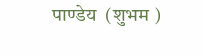पाण्डेय  (शुभम )